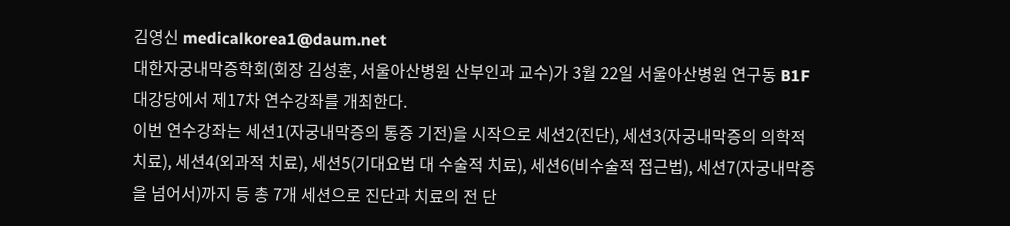김영신 medicalkorea1@daum.net
대한자궁내막증학회(회장 김성훈, 서울아산병원 산부인과 교수)가 3월 22일 서울아산병원 연구동 B1F 대강당에서 제17차 연수강좌를 개최한다.
이번 연수강좌는 세션1(자궁내막증의 통증 기전)을 시작으로 세션2(진단), 세션3(자궁내막증의 의학적 치료), 세션4(외과적 치료), 세션5(기대요법 대 수술적 치료), 세션6(비수술적 접근법), 세션7(자궁내막증을 넘어서)까지 등 총 7개 세션으로 진단과 치료의 전 단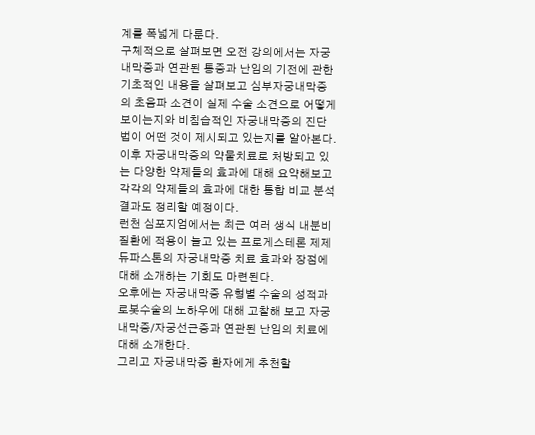계를 폭넓게 다룬다.
구체적으로 살펴보면 오전 강의에서는 자궁내막증과 연관된 통증과 난임의 기전에 관한 기초적인 내용을 살펴보고 심부자궁내막증의 초음파 소견이 실제 수술 소견으로 어떻게 보이는지와 비침습적인 자궁내막증의 진단법이 어떤 것이 제시되고 있는지를 알아본다.
이후 자궁내막증의 약물치료로 처방되고 있는 다양한 약제들의 효과에 대해 요약해보고 각각의 약제들의 효과에 대한 통합 비교 분석 결과도 정리할 예정이다.
런천 심포지엄에서는 최근 여러 생식 내분비 질환에 적용이 늘고 있는 프로게스테론 제제 듀파스톤의 자궁내막증 치료 효과와 장점에 대해 소개하는 기회도 마련된다.
오후에는 자궁내막증 유형별 수술의 성적과 로봇수술의 노하우에 대해 고찰해 보고 자궁내막증/자궁선근증과 연관된 난임의 치료에 대해 소개한다.
그리고 자궁내막증 환자에게 추천할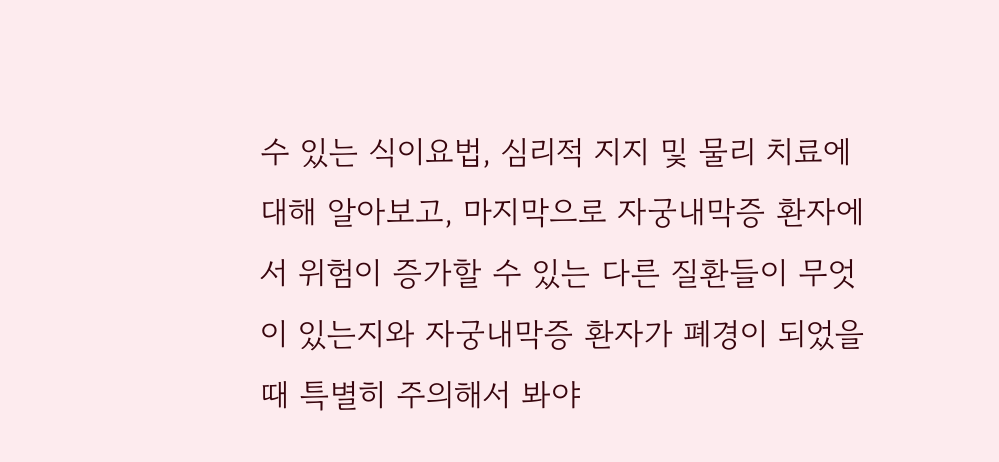수 있는 식이요법, 심리적 지지 및 물리 치료에 대해 알아보고, 마지막으로 자궁내막증 환자에서 위험이 증가할 수 있는 다른 질환들이 무엇이 있는지와 자궁내막증 환자가 폐경이 되었을 때 특별히 주의해서 봐야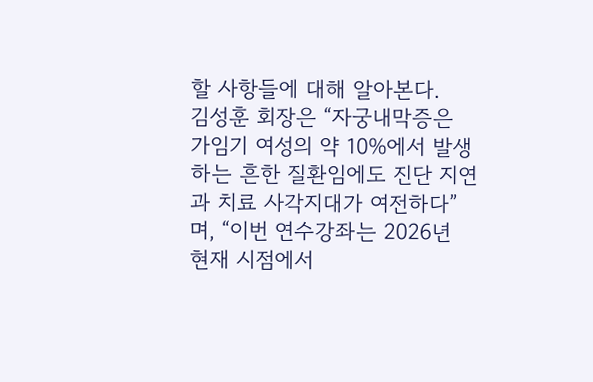할 사항들에 대해 알아본다.
김성훈 회장은 “자궁내막증은 가임기 여성의 약 10%에서 발생하는 흔한 질환임에도 진단 지연과 치료 사각지대가 여전하다”며, “이번 연수강좌는 2026년 현재 시점에서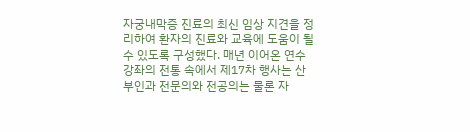자궁내막증 진료의 최신 임상 지견을 정리하여 환자의 진료와 교육에 도움이 될 수 있도록 구성했다. 매년 이어온 연수강좌의 전통 속에서 제17차 행사는 산부인과 전문의와 전공의는 물론 자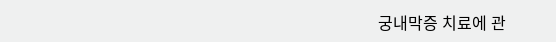궁내막증 치료에 관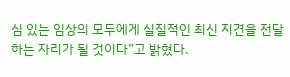심 있는 임상의 모두에게 실질적인 최신 지견을 전달하는 자리가 될 것이다”고 밝혔다.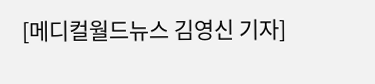[메디컬월드뉴스 김영신 기자]